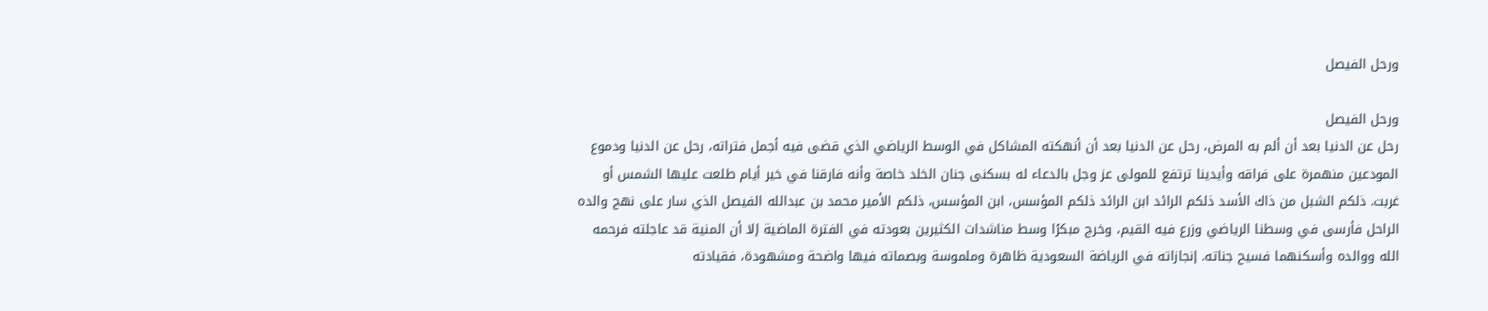ورحل الفيصل

ورحل الفيصل
رحل عن الدنيا بعد أن ألم به المرض، رحل عن الدنيا بعد أن أنهكته المشاكل في الوسط الرياضي الذي قضى فيه أجمل فتراته، رحل عن الدنيا ودموع المودعين منهمرة على فراقه وأيدينا ترتفع للمولى عز وجل بالدعاء له بسكنى جنان الخلد خاصة وأنه فارقنا في خير أيام طلعت عليها الشمس أو غربت. ذلكم الشبل من ذاك الأسد ذلكم الرائد ابن الرائد ذلكم المؤسس، ابن المؤسس، ذلكم الأمير محمد بن عبدالله الفيصل الذي سار على نهج والده الراحل فأرسى في وسطنا الرياضي وزرع فيه القيم، وخرج مبكرًا وسط مناشدات الكثيرين بعودته في الفترة الماضية إلا أن المنية قد عاجلته فرحمه الله ووالده وأسكنهما فسيح جناته. إنجازاته في الرياضة السعودية ظاهرة وملموسة وبصماته فيها واضحة ومشهودة، فقيادته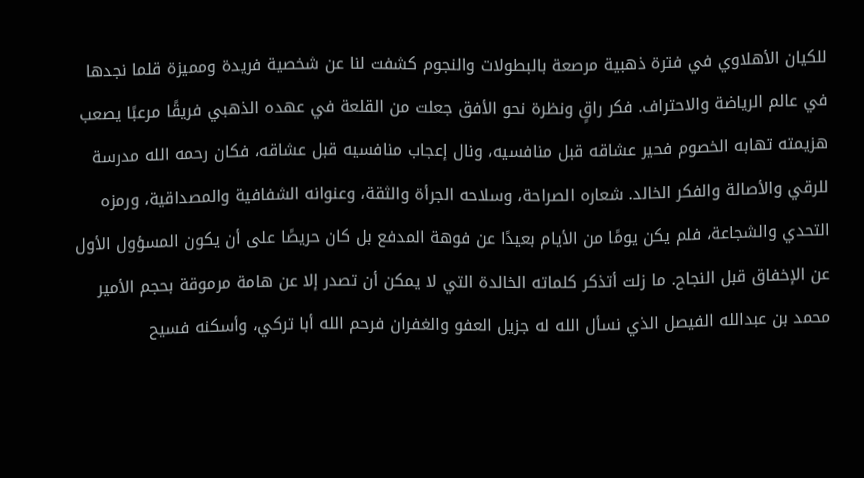للكيان الأهلاوي في فترة ذهبية مرصعة بالبطولات والنجوم كشفت لنا عن شخصية فريدة ومميزة قلما نجدها في عالم الرياضة والاحتراف. فكر راقٍ ونظرة نحو الأفق جعلت من القلعة في عهده الذهبي فريقًا مرعبًا يصعب هزيمته تهابه الخصوم فحير عشاقه قبل منافسيه، ونال إعجاب منافسيه قبل عشاقه، فكان رحمه الله مدرسة للرقي والأصالة والفكر الخالد. شعاره الصراحة، وسلاحه الجرأة والثقة، وعنوانه الشفافية والمصداقية، ورمزه التحدي والشجاعة، فلم يكن يومًا من الأيام بعيدًا عن فوهة المدفع بل كان حريصًا على أن يكون المسؤول الأول عن الإخفاق قبل النجاح. ما زلت أتذكر كلماته الخالدة التي لا يمكن أن تصدر إلا عن هامة مرموقة بحجم الأمير محمد بن عبدالله الفيصل الذي نسأل الله له جزيل العفو والغفران فرحم الله أبا تركي، وأسكنه فسيح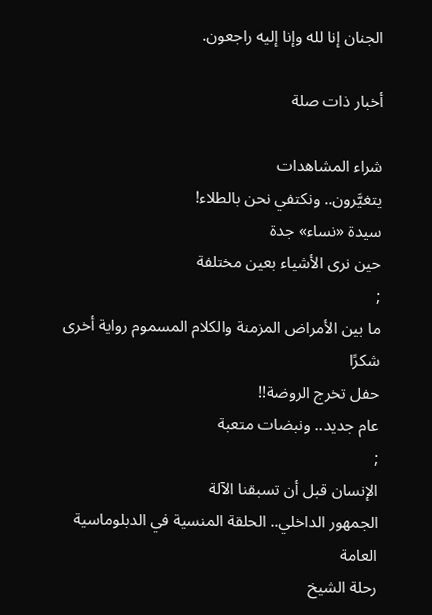الجنان إنا لله وإنا إليه راجعون.

أخبار ذات صلة

شراء المشاهدات
يتغيَّرون.. ونكتفي نحن بالطلاء!
سيدة «نساء» جدة
حين نرى الأشياء بعين مختلفة
;
ما بين الأمراض المزمنة والكلام المسموم رواية أخرى
شكرًا
حفل تخرج الروضة!!
عام جديد.. ونبضات متعبة
;
الإنسان قبل أن تسبقنا الآلة
الجمهور الداخلي.. الحلقة المنسية في الدبلوماسية العامة
رحلة الشيخ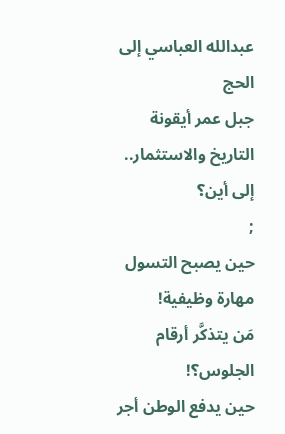عبدالله العباسي إلى الحج
جبل عمر أيقونة التاريخ والاستثمار.. إلى أين؟
;
حين يصبح التسول مهارة وظيفية!
مَن يتذكَّر أرقام الجلوس؟!
حين يدفع الوطن أجر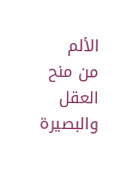الألم
من منح العقل والبصيرة